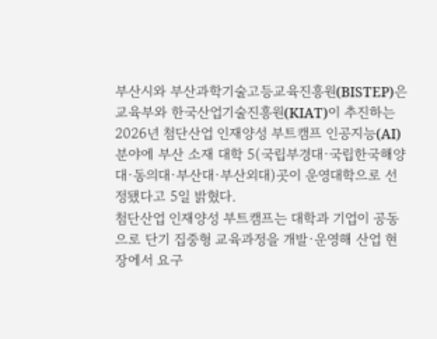부산시와 부산과학기술고등교육진흥원(BISTEP)은 교육부와 한국산업기술진흥원(KIAT)이 추진하는 2026년 첨단산업 인재양성 부트캠프 인공지능(AI) 분야에 부산 소재 대학 5(국립부경대·국립한국해양대·동의대·부산대·부산외대)곳이 운영대학으로 선정됐다고 5일 밝혔다.
첨단산업 인재양성 부트캠프는 대학과 기업이 공동으로 단기 집중형 교육과정을 개발·운영해 산업 현장에서 요구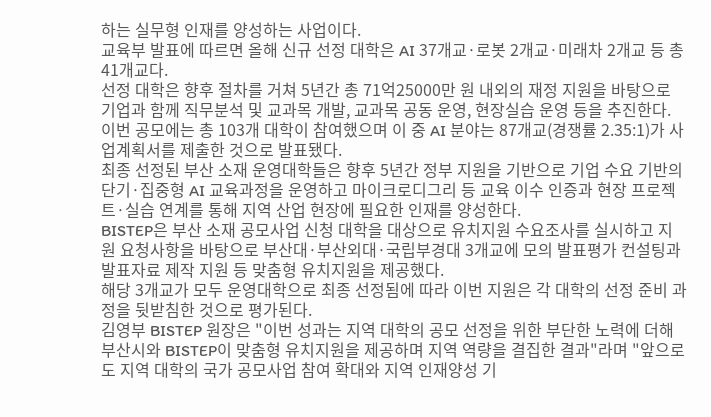하는 실무형 인재를 양성하는 사업이다.
교육부 발표에 따르면 올해 신규 선정 대학은 AI 37개교·로봇 2개교·미래차 2개교 등 총 41개교다.
선정 대학은 향후 절차를 거쳐 5년간 총 71억25000만 원 내외의 재정 지원을 바탕으로 기업과 함께 직무분석 및 교과목 개발, 교과목 공동 운영, 현장실습 운영 등을 추진한다.
이번 공모에는 총 103개 대학이 참여했으며 이 중 AI 분야는 87개교(경쟁률 2.35:1)가 사업계획서를 제출한 것으로 발표됐다.
최종 선정된 부산 소재 운영대학들은 향후 5년간 정부 지원을 기반으로 기업 수요 기반의 단기·집중형 AI 교육과정을 운영하고 마이크로디그리 등 교육 이수 인증과 현장 프로젝트·실습 연계를 통해 지역 산업 현장에 필요한 인재를 양성한다.
BISTEP은 부산 소재 공모사업 신청 대학을 대상으로 유치지원 수요조사를 실시하고 지원 요청사항을 바탕으로 부산대·부산외대·국립부경대 3개교에 모의 발표평가 컨설팅과 발표자료 제작 지원 등 맞춤형 유치지원을 제공했다.
해당 3개교가 모두 운영대학으로 최종 선정됨에 따라 이번 지원은 각 대학의 선정 준비 과정을 뒷받침한 것으로 평가된다.
김영부 BISTEP 원장은 "이번 성과는 지역 대학의 공모 선정을 위한 부단한 노력에 더해 부산시와 BISTEP이 맞춤형 유치지원을 제공하며 지역 역량을 결집한 결과"라며 "앞으로도 지역 대학의 국가 공모사업 참여 확대와 지역 인재양성 기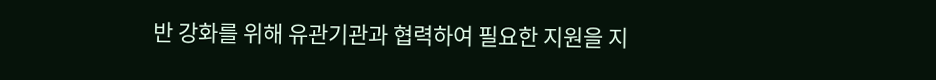반 강화를 위해 유관기관과 협력하여 필요한 지원을 지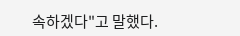속하겠다"고 말했다.